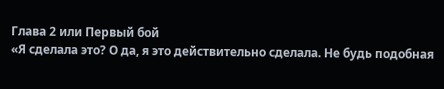Глава 2 или Первый бой
«Я сделала это? О да, я это действительно сделала. Не будь подобная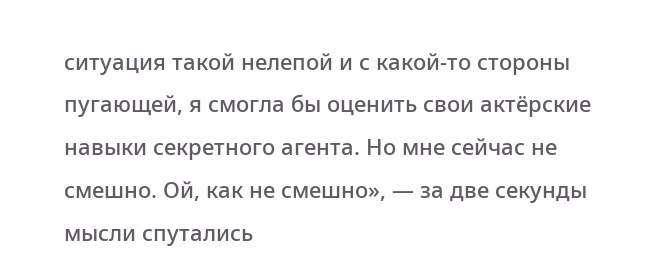ситуация такой нелепой и с какой-то стороны пугающей, я смогла бы оценить свои актёрские навыки секретного агента. Но мне сейчас не смешно. Ой, как не смешно», — за две секунды мысли спутались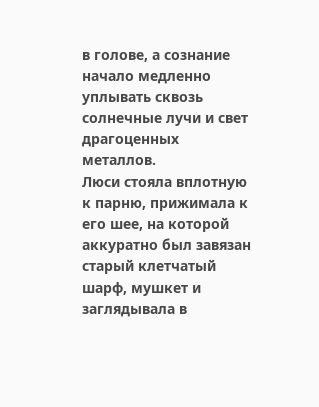в голове, а сознание начало медленно уплывать сквозь солнечные лучи и свет драгоценных металлов.
Люси стояла вплотную к парню, прижимала к его шее, на которой аккуратно был завязан старый клетчатый шарф, мушкет и заглядывала в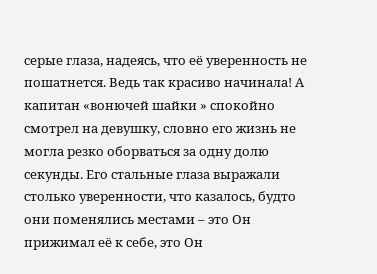серые глаза, надеясь, что её уверенность не пошатнется. Ведь так красиво начинала! А капитан «вонючей шайки » спокойно смотрел на девушку, словно его жизнь не могла резко оборваться за одну долю секунды. Его стальные глаза выражали столько уверенности, что казалось, будто они поменялись местами – это Он прижимал её к себе, это Он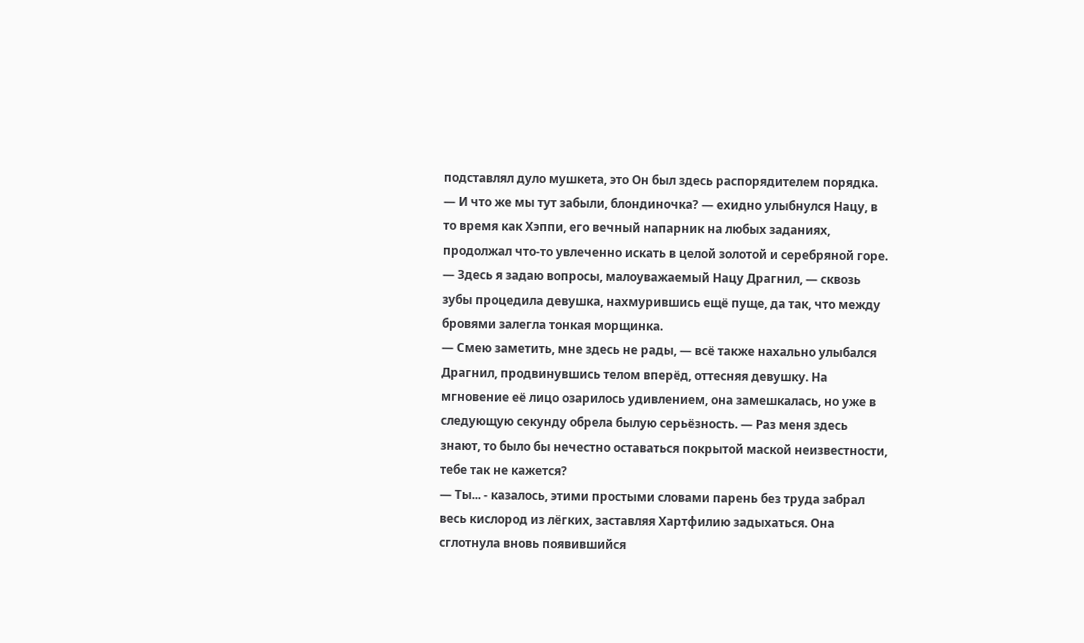подставлял дуло мушкета, это Он был здесь распорядителем порядка.
— И что же мы тут забыли, блондиночка? — ехидно улыбнулся Нацу, в то время как Хэппи, его вечный напарник на любых заданиях, продолжал что-то увлеченно искать в целой золотой и серебряной горе.
— Здесь я задаю вопросы, малоуважаемый Нацу Драгнил, — сквозь зубы процедила девушка, нахмурившись ещё пуще, да так, что между бровями залегла тонкая морщинка.
— Смею заметить, мне здесь не рады, — всё также нахально улыбался Драгнил, продвинувшись телом вперёд, оттесняя девушку. На мгновение её лицо озарилось удивлением, она замешкалась, но уже в следующую секунду обрела былую серьёзность. — Раз меня здесь знают, то было бы нечестно оставаться покрытой маской неизвестности, тебе так не кажется?
— Ты... - казалось, этими простыми словами парень без труда забрал весь кислород из лёгких, заставляя Хартфилию задыхаться. Она сглотнула вновь появившийся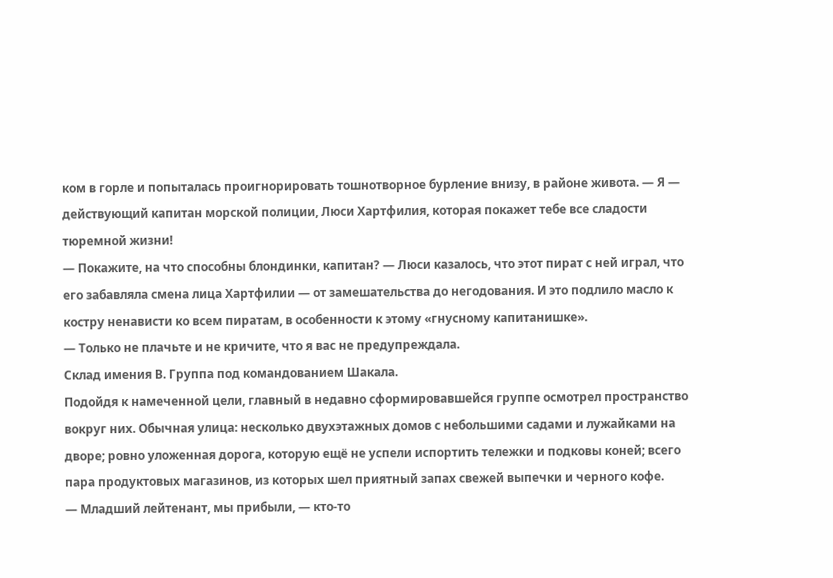ком в горле и попыталась проигнорировать тошнотворное бурление внизу, в районе живота. — Я — действующий капитан морской полиции, Люси Хартфилия, которая покажет тебе все сладости тюремной жизни!
— Покажите, на что способны блондинки, капитан? — Люси казалось, что этот пират с ней играл, что его забавляла смена лица Хартфилии — от замешательства до негодования. И это подлило масло к костру ненависти ко всем пиратам, в особенности к этому «гнусному капитанишке».
— Только не плачьте и не кричите, что я вас не предупреждала.
Склад имения В. Группа под командованием Шакала.
Подойдя к намеченной цели, главный в недавно сформировавшейся группе осмотрел пространство вокруг них. Обычная улица: несколько двухэтажных домов с небольшими садами и лужайками на дворе; ровно уложенная дорога, которую ещё не успели испортить тележки и подковы коней; всего пара продуктовых магазинов, из которых шел приятный запах свежей выпечки и черного кофе.
— Младший лейтенант, мы прибыли, — кто-то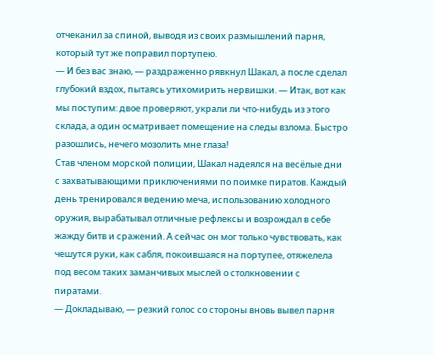отчеканил за спиной, выводя из своих размышлений парня, который тут же поправил портупею.
— И без вас знаю, — раздраженно рявкнул Шакал, а после сделал глубокий вздох, пытаясь утихомирить нервишки. — Итак, вот как мы поступим: двое проверяют, украли ли что-нибудь из этого склада, а один осматривает помещение на следы взлома. Быстро разошлись, нечего мозолить мне глаза!
Став членом морской полиции, Шакал надеялся на весёлые дни с захватывающими приключениями по поимке пиратов. Каждый день тренировался ведению меча, использованию холодного оружия, вырабатывал отличные рефлексы и возрождал в себе жажду битв и сражений. А сейчас он мог только чувствовать, как чешутся руки, как сабля, покоившаяся на портупее, отяжелела под весом таких заманчивых мыслей о столкновении с пиратами.
— Докладываю, — резкий голос со стороны вновь вывел парня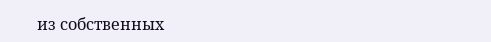из собственных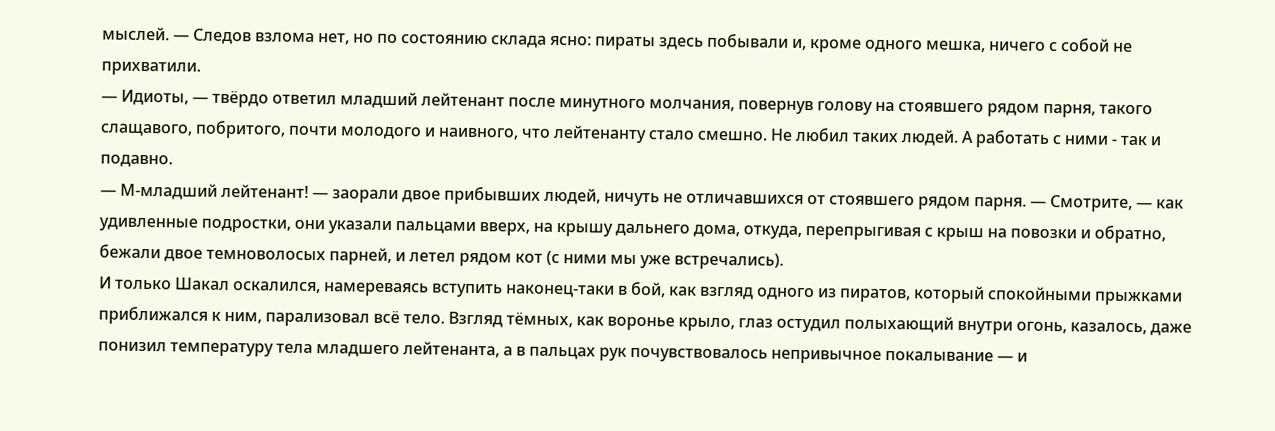мыслей. — Следов взлома нет, но по состоянию склада ясно: пираты здесь побывали и, кроме одного мешка, ничего с собой не прихватили.
— Идиоты, — твёрдо ответил младший лейтенант после минутного молчания, повернув голову на стоявшего рядом парня, такого слащавого, побритого, почти молодого и наивного, что лейтенанту стало смешно. Не любил таких людей. А работать с ними - так и подавно.
— М-младший лейтенант! — заорали двое прибывших людей, ничуть не отличавшихся от стоявшего рядом парня. — Смотрите, — как удивленные подростки, они указали пальцами вверх, на крышу дальнего дома, откуда, перепрыгивая с крыш на повозки и обратно, бежали двое темноволосых парней, и летел рядом кот (с ними мы уже встречались).
И только Шакал оскалился, намереваясь вступить наконец-таки в бой, как взгляд одного из пиратов, который спокойными прыжками приближался к ним, парализовал всё тело. Взгляд тёмных, как воронье крыло, глаз остудил полыхающий внутри огонь, казалось, даже понизил температуру тела младшего лейтенанта, а в пальцах рук почувствовалось непривычное покалывание — и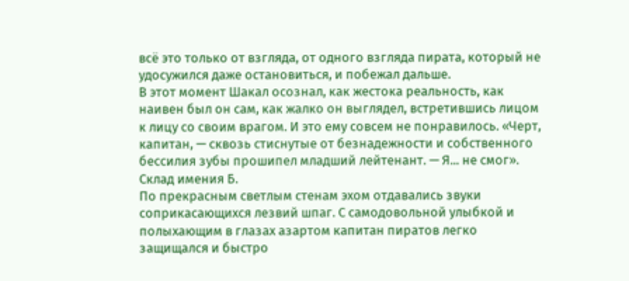всё это только от взгляда, от одного взгляда пирата, который не удосужился даже остановиться, и побежал дальше.
В этот момент Шакал осознал, как жестока реальность, как наивен был он сам, как жалко он выглядел, встретившись лицом к лицу со своим врагом. И это ему совсем не понравилось. «Черт, капитан, — сквозь стиснутые от безнадежности и собственного бессилия зубы прошипел младший лейтенант. — Я... не смог».
Склад имения Б.
По прекрасным светлым стенам эхом отдавались звуки соприкасающихся лезвий шпаг. С самодовольной улыбкой и полыхающим в глазах азартом капитан пиратов легко защищался и быстро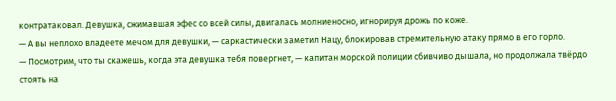контратаковал. Девушка, сжимавшая эфес со всей силы, двигалась молниеносно, игнорируя дрожь по коже.
— А вы неплохо владеете мечом для девушки, — саркастически заметил Нацу, блокировав стремительную атаку прямо в его горло.
— Посмотрим, что ты скажешь, когда эта девушка тебя повергнет, — капитан морской полиции сбивчиво дышала, но продолжала твёрдо стоять на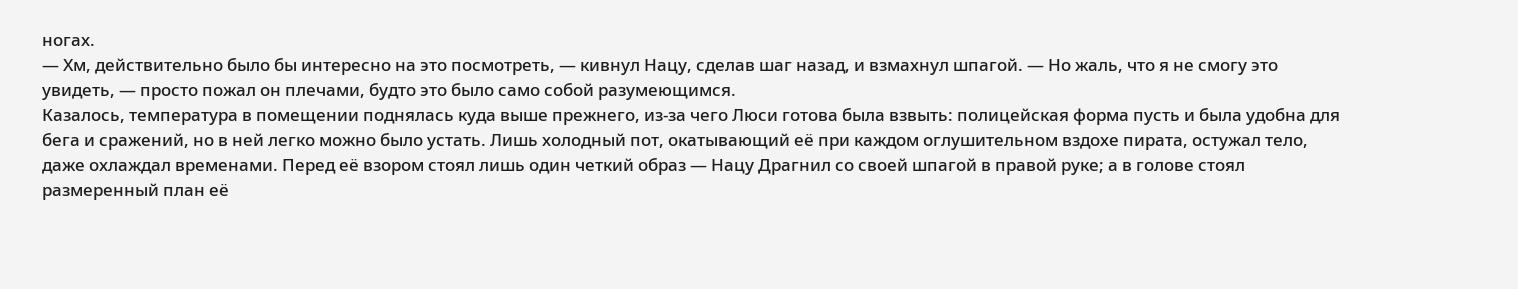ногах.
— Хм, действительно было бы интересно на это посмотреть, — кивнул Нацу, сделав шаг назад, и взмахнул шпагой. — Но жаль, что я не смогу это увидеть, — просто пожал он плечами, будто это было само собой разумеющимся.
Казалось, температура в помещении поднялась куда выше прежнего, из-за чего Люси готова была взвыть: полицейская форма пусть и была удобна для бега и сражений, но в ней легко можно было устать. Лишь холодный пот, окатывающий её при каждом оглушительном вздохе пирата, остужал тело, даже охлаждал временами. Перед её взором стоял лишь один четкий образ — Нацу Драгнил со своей шпагой в правой руке; а в голове стоял размеренный план её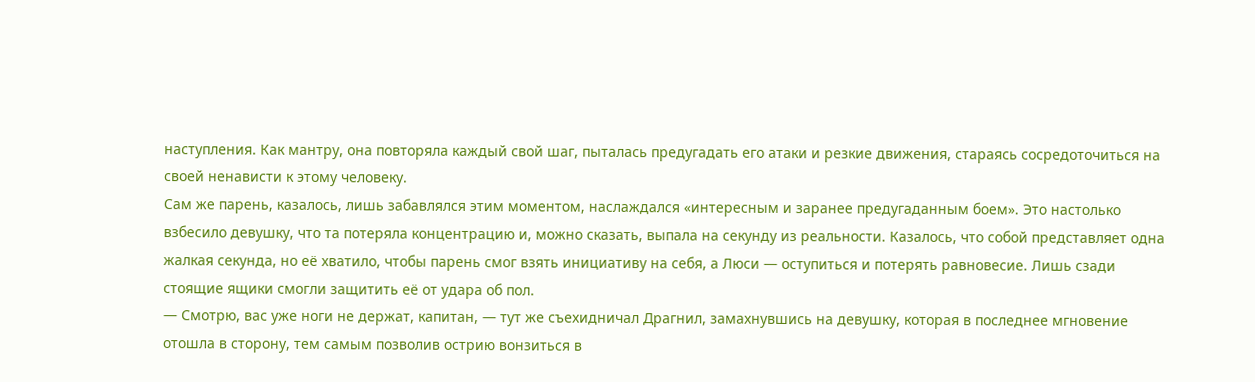наступления. Как мантру, она повторяла каждый свой шаг, пыталась предугадать его атаки и резкие движения, стараясь сосредоточиться на своей ненависти к этому человеку.
Сам же парень, казалось, лишь забавлялся этим моментом, наслаждался «интересным и заранее предугаданным боем». Это настолько взбесило девушку, что та потеряла концентрацию и, можно сказать, выпала на секунду из реальности. Казалось, что собой представляет одна жалкая секунда, но её хватило, чтобы парень смог взять инициативу на себя, а Люси — оступиться и потерять равновесие. Лишь сзади стоящие ящики смогли защитить её от удара об пол.
— Смотрю, вас уже ноги не держат, капитан, — тут же съехидничал Драгнил, замахнувшись на девушку, которая в последнее мгновение отошла в сторону, тем самым позволив острию вонзиться в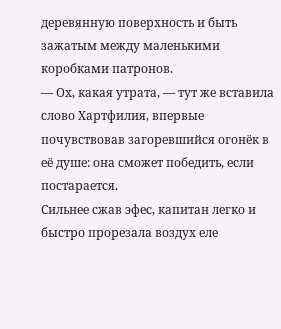деревянную поверхность и быть зажатым между маленькими коробками патронов.
— Ох, какая утрата, — тут же вставила слово Хартфилия, впервые почувствовав загоревшийся огонёк в её душе: она сможет победить, если постарается.
Сильнее сжав эфес, капитан легко и быстро прорезала воздух еле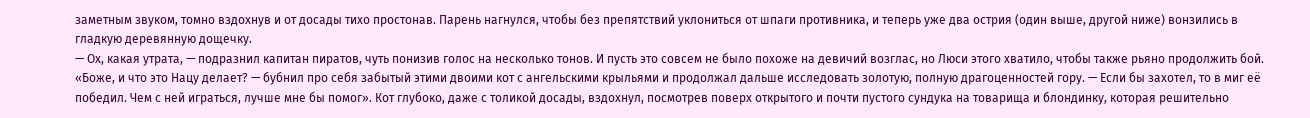заметным звуком, томно вздохнув и от досады тихо простонав. Парень нагнулся, чтобы без препятствий уклониться от шпаги противника, и теперь уже два острия (один выше, другой ниже) вонзились в гладкую деревянную дощечку.
— Ох, какая утрата, — подразнил капитан пиратов, чуть понизив голос на несколько тонов. И пусть это совсем не было похоже на девичий возглас, но Люси этого хватило, чтобы также рьяно продолжить бой.
«Боже, и что это Нацу делает? — бубнил про себя забытый этими двоими кот с ангельскими крыльями и продолжал дальше исследовать золотую, полную драгоценностей гору. — Если бы захотел, то в миг её победил. Чем с ней играться, лучше мне бы помог». Кот глубоко, даже с толикой досады, вздохнул, посмотрев поверх открытого и почти пустого сундука на товарища и блондинку, которая решительно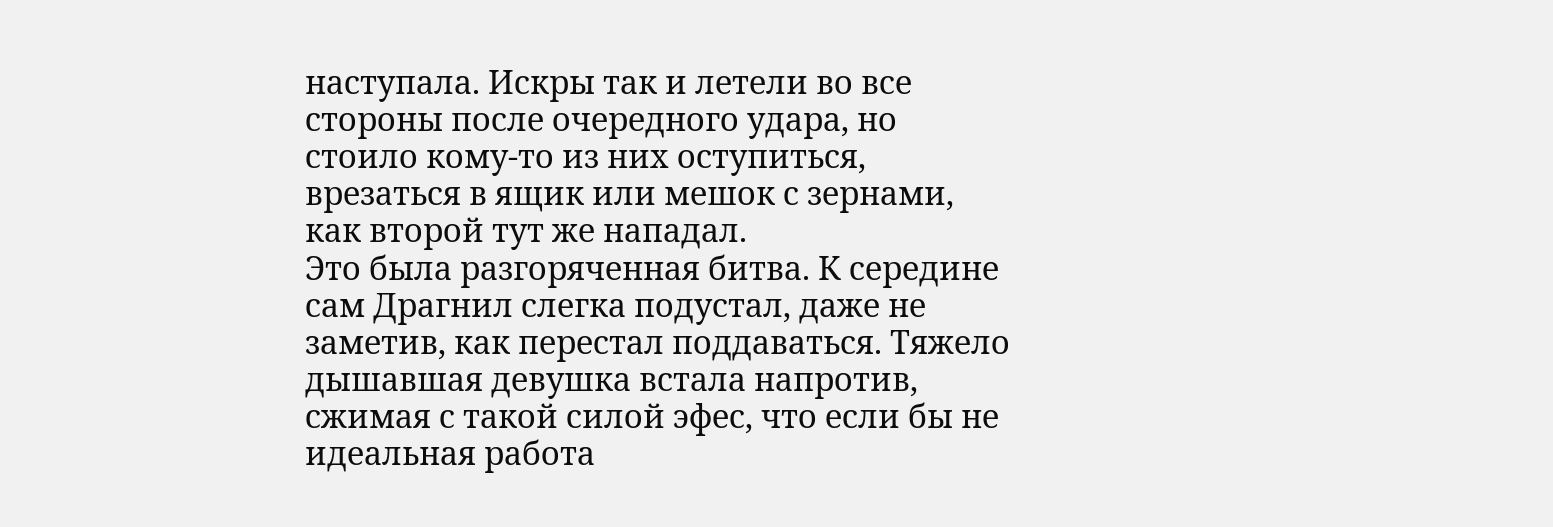наступала. Искры так и летели во все стороны после очередного удара, но стоило кому-то из них оступиться, врезаться в ящик или мешок с зернами, как второй тут же нападал.
Это была разгоряченная битва. К середине сам Драгнил слегка подустал, даже не заметив, как перестал поддаваться. Тяжело дышавшая девушка встала напротив, сжимая с такой силой эфес, что если бы не идеальная работа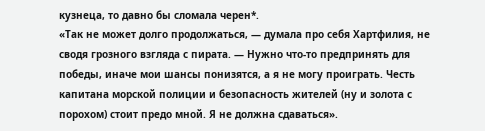кузнеца, то давно бы сломала черен*.
«Так не может долго продолжаться, — думала про себя Хартфилия, не сводя грозного взгляда с пирата. — Нужно что-то предпринять для победы, иначе мои шансы понизятся, а я не могу проиграть. Честь капитана морской полиции и безопасность жителей (ну и золота с порохом) стоит предо мной. Я не должна сдаваться».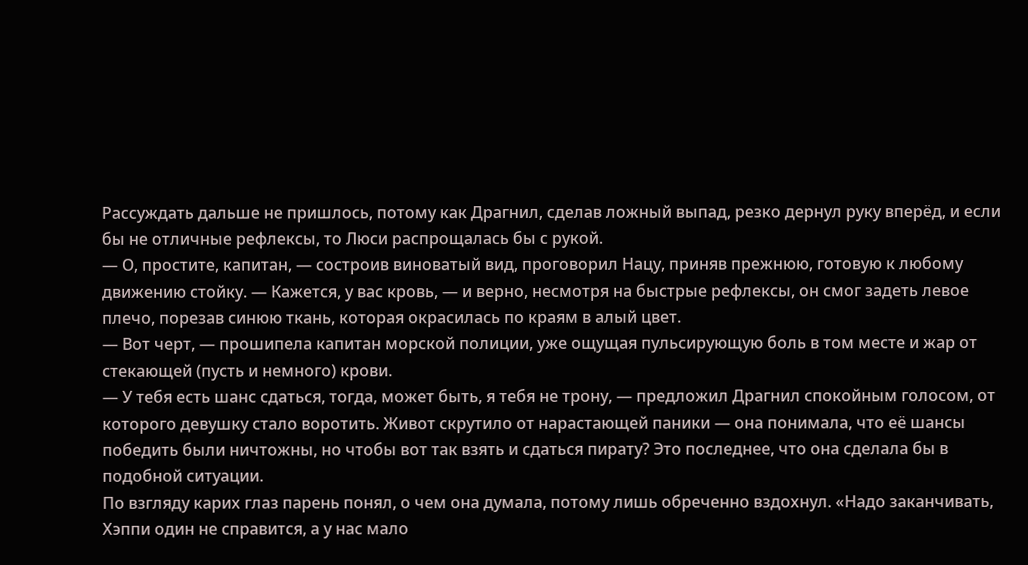Рассуждать дальше не пришлось, потому как Драгнил, сделав ложный выпад, резко дернул руку вперёд, и если бы не отличные рефлексы, то Люси распрощалась бы с рукой.
— О, простите, капитан, — состроив виноватый вид, проговорил Нацу, приняв прежнюю, готовую к любому движению стойку. — Кажется, у вас кровь, — и верно, несмотря на быстрые рефлексы, он смог задеть левое плечо, порезав синюю ткань, которая окрасилась по краям в алый цвет.
— Вот черт, — прошипела капитан морской полиции, уже ощущая пульсирующую боль в том месте и жар от стекающей (пусть и немного) крови.
— У тебя есть шанс сдаться, тогда, может быть, я тебя не трону, — предложил Драгнил спокойным голосом, от которого девушку стало воротить. Живот скрутило от нарастающей паники — она понимала, что её шансы победить были ничтожны, но чтобы вот так взять и сдаться пирату? Это последнее, что она сделала бы в подобной ситуации.
По взгляду карих глаз парень понял, о чем она думала, потому лишь обреченно вздохнул. «Надо заканчивать, Хэппи один не справится, а у нас мало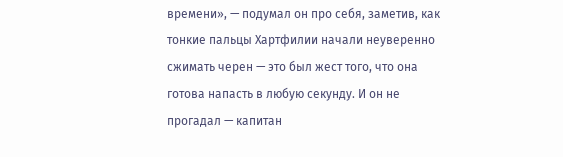времени», — подумал он про себя, заметив, как тонкие пальцы Хартфилии начали неуверенно сжимать черен — это был жест того, что она готова напасть в любую секунду. И он не прогадал — капитан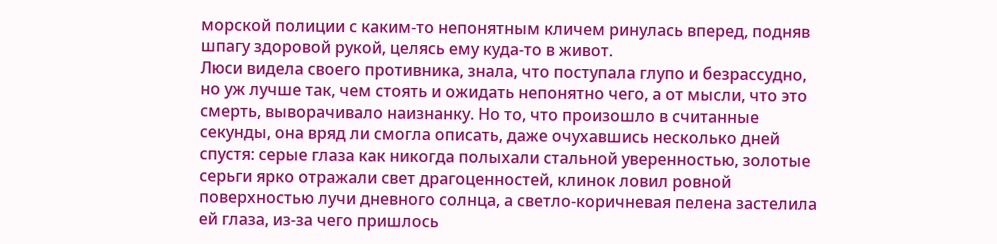морской полиции с каким-то непонятным кличем ринулась вперед, подняв шпагу здоровой рукой, целясь ему куда-то в живот.
Люси видела своего противника, знала, что поступала глупо и безрассудно, но уж лучше так, чем стоять и ожидать непонятно чего, а от мысли, что это смерть, выворачивало наизнанку. Но то, что произошло в считанные секунды, она вряд ли смогла описать, даже очухавшись несколько дней спустя: серые глаза как никогда полыхали стальной уверенностью, золотые серьги ярко отражали свет драгоценностей, клинок ловил ровной поверхностью лучи дневного солнца, а светло-коричневая пелена застелила ей глаза, из-за чего пришлось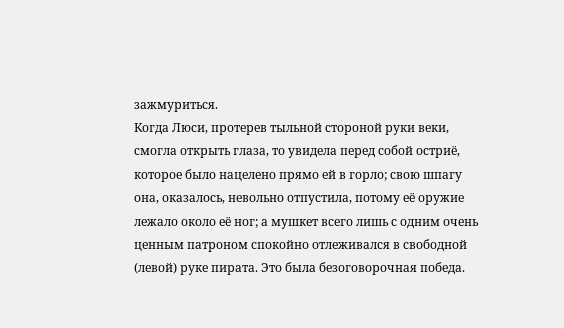зажмуриться.
Когда Люси, протерев тыльной стороной руки веки, смогла открыть глаза, то увидела перед собой остриё, которое было нацелено прямо ей в горло; свою шпагу она, оказалось, невольно отпустила, потому её оружие лежало около её ног; а мушкет всего лишь с одним очень ценным патроном спокойно отлеживался в свободной (левой) руке пирата. Это была безоговорочная победа.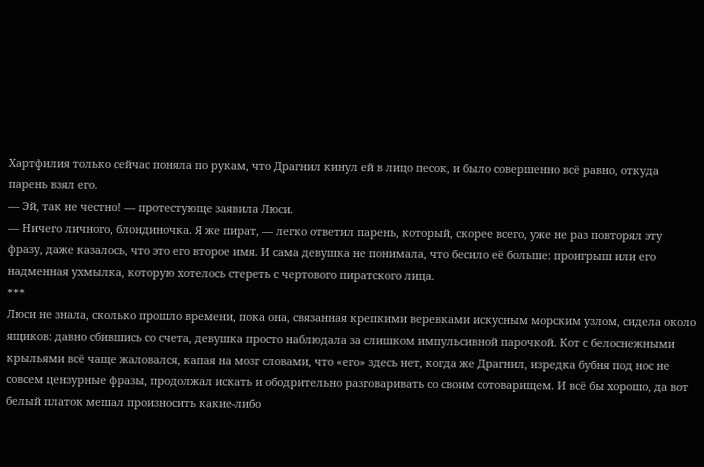Хартфилия только сейчас поняла по рукам, что Драгнил кинул ей в лицо песок, и было совершенно всё равно, откуда парень взял его.
— Эй, так не честно! — протестующе заявила Люси.
— Ничего личного, блондиночка. Я же пират, — легко ответил парень, который, скорее всего, уже не раз повторял эту фразу, даже казалось, что это его второе имя. И сама девушка не понимала, что бесило её больше: проигрыш или его надменная ухмылка, которую хотелось стереть с чертового пиратского лица.
***
Люси не знала, сколько прошло времени, пока она, связанная крепкими веревками искусным морским узлом, сидела около ящиков: давно сбившись со счета, девушка просто наблюдала за слишком импульсивной парочкой. Кот с белоснежными крыльями всё чаще жаловался, капая на мозг словами, что «его» здесь нет, когда же Драгнил, изредка бубня под нос не совсем цензурные фразы, продолжал искать и ободрительно разговаривать со своим сотоварищем. И всё бы хорошо, да вот белый платок мешал произносить какие-либо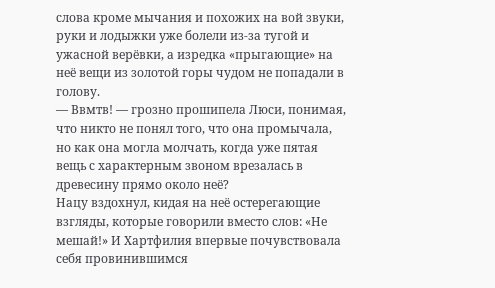слова кроме мычания и похожих на вой звуки, руки и лодыжки уже болели из-за тугой и ужасной верёвки, а изредка «прыгающие» на неё вещи из золотой горы чудом не попадали в голову.
— Ввмтв! — грозно прошипела Люси, понимая, что никто не понял того, что она промычала, но как она могла молчать, когда уже пятая вещь с характерным звоном врезалась в древесину прямо около неё?
Нацу вздохнул, кидая на неё остерегающие взгляды, которые говорили вместо слов: «Не мешай!» И Хартфилия впервые почувствовала себя провинившимся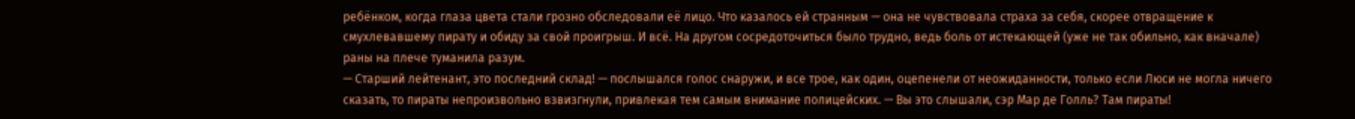ребёнком, когда глаза цвета стали грозно обследовали её лицо. Что казалось ей странным — она не чувствовала страха за себя, скорее отвращение к смухлевавшему пирату и обиду за свой проигрыш. И всё. На другом сосредоточиться было трудно, ведь боль от истекающей (уже не так обильно, как вначале) раны на плече туманила разум.
— Старший лейтенант, это последний склад! — послышался голос снаружи, и все трое, как один, оцепенели от неожиданности, только если Люси не могла ничего сказать, то пираты непроизвольно взвизгнули, привлекая тем самым внимание полицейских. — Вы это слышали, сэр Мар де Голль? Там пираты!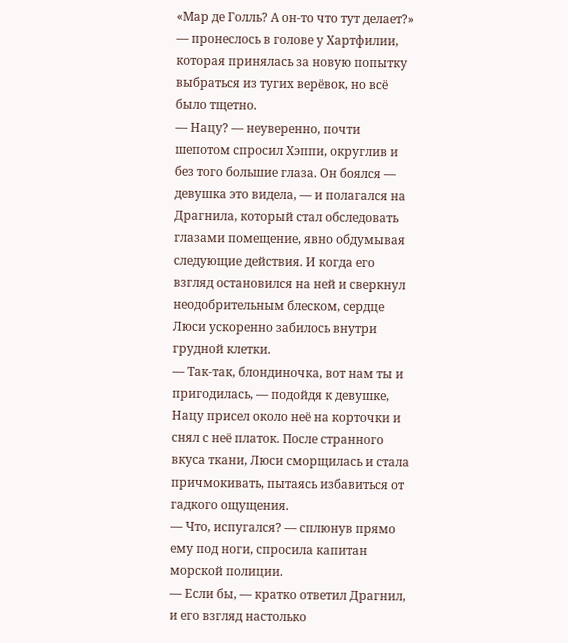«Мар де Голль? А он-то что тут делает?» — пронеслось в голове у Хартфилии, которая принялась за новую попытку выбраться из тугих верёвок, но всё было тщетно.
— Нацу? — неуверенно, почти шепотом спросил Хэппи, округлив и без того большие глаза. Он боялся — девушка это видела, — и полагался на Драгнила, который стал обследовать глазами помещение, явно обдумывая следующие действия. И когда его взгляд остановился на ней и сверкнул неодобрительным блеском, сердце Люси ускоренно забилось внутри грудной клетки.
— Так-так, блондиночка, вот нам ты и пригодилась, — подойдя к девушке, Нацу присел около неё на корточки и снял с неё платок. После странного вкуса ткани, Люси сморщилась и стала причмокивать, пытаясь избавиться от гадкого ощущения.
— Что, испугался? — сплюнув прямо ему под ноги, спросила капитан морской полиции.
— Если бы, — кратко ответил Драгнил, и его взгляд настолько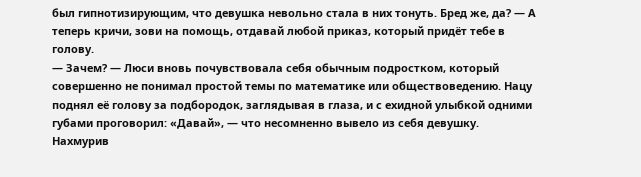был гипнотизирующим, что девушка невольно стала в них тонуть. Бред же, да? — А теперь кричи, зови на помощь, отдавай любой приказ, который придёт тебе в голову.
— Зачем? — Люси вновь почувствовала себя обычным подростком, который совершенно не понимал простой темы по математике или обществоведению. Нацу поднял её голову за подбородок, заглядывая в глаза, и с ехидной улыбкой одними губами проговорил: «Давай», — что несомненно вывело из себя девушку. Нахмурив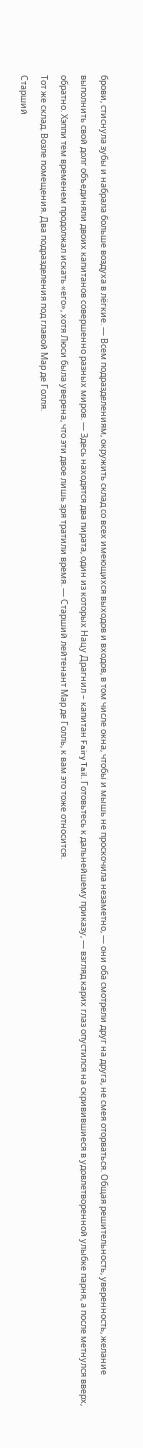брови, стиснула зубы и набрала больше воздуха в лёгкие. — Всем подразделениям, окружить склад со всех имеющихся выходов и входов, в том числе окна, чтобы и мышь не проскочила незаметно, — они оба смотрели друг на друга, не смея оторваться. Общая решительность, уверенность, желание выполнить свой долг объединяли двоих капитанов совершенно разных миров. — Здесь находятся два пирата, один из которых Нацу Драгнил – капитан Fairy Tail. Готовьтесь к дальнейшему приказу, — взгляд карих глаз опустился на скривившиеся в удовлетворенной улыбке парня, а после метнулся вверх, обратно. Хэппи тем временем продолжал искать «его», хотя Люси была уверена, что эти двое лишь зря тратили время. — Старший лейтенант Мар де Голль, к вам это тоже относится.
Тот же склад. Возле помещения. Два подразделения под главой Мар де Голля.
Старший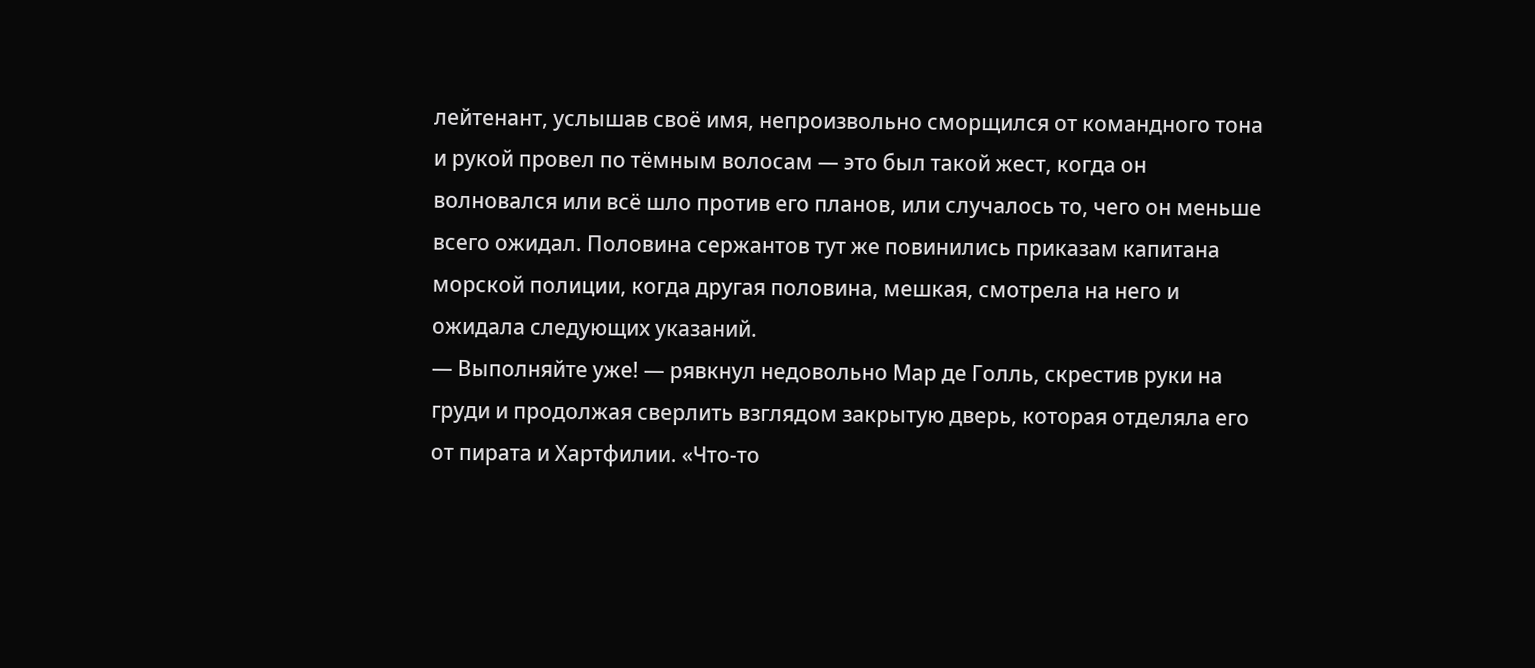лейтенант, услышав своё имя, непроизвольно сморщился от командного тона и рукой провел по тёмным волосам — это был такой жест, когда он волновался или всё шло против его планов, или случалось то, чего он меньше всего ожидал. Половина сержантов тут же повинились приказам капитана морской полиции, когда другая половина, мешкая, смотрела на него и ожидала следующих указаний.
— Выполняйте уже! — рявкнул недовольно Мар де Голль, скрестив руки на груди и продолжая сверлить взглядом закрытую дверь, которая отделяла его от пирата и Хартфилии. «Что-то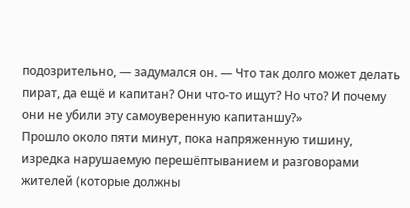подозрительно, — задумался он. — Что так долго может делать пират, да ещё и капитан? Они что-то ищут? Но что? И почему они не убили эту самоуверенную капитаншу?»
Прошло около пяти минут, пока напряженную тишину, изредка нарушаемую перешёптыванием и разговорами жителей (которые должны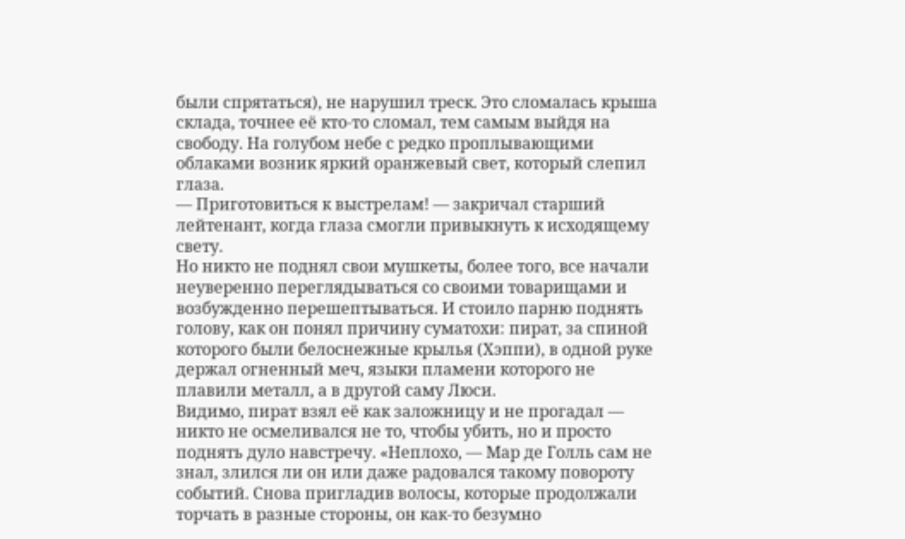были спрятаться), не нарушил треск. Это сломалась крыша склада, точнее её кто-то сломал, тем самым выйдя на свободу. На голубом небе с редко проплывающими облаками возник яркий оранжевый свет, который слепил глаза.
— Приготовиться к выстрелам! — закричал старший лейтенант, когда глаза смогли привыкнуть к исходящему свету.
Но никто не поднял свои мушкеты, более того, все начали неуверенно переглядываться со своими товарищами и возбужденно перешептываться. И стоило парню поднять голову, как он понял причину суматохи: пират, за спиной которого были белоснежные крылья (Хэппи), в одной руке держал огненный меч, языки пламени которого не плавили металл, а в другой саму Люси.
Видимо, пират взял её как заложницу и не прогадал — никто не осмеливался не то, чтобы убить, но и просто поднять дуло навстречу. «Неплохо, — Мар де Голль сам не знал, злился ли он или даже радовался такому повороту событий. Снова пригладив волосы, которые продолжали торчать в разные стороны, он как-то безумно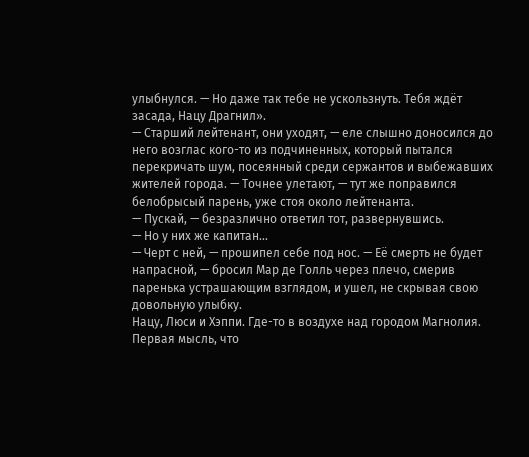улыбнулся. — Но даже так тебе не ускользнуть. Тебя ждёт засада, Нацу Драгнил».
— Старший лейтенант, они уходят, — еле слышно доносился до него возглас кого-то из подчиненных, который пытался перекричать шум, посеянный среди сержантов и выбежавших жителей города. — Точнее улетают, — тут же поправился белобрысый парень, уже стоя около лейтенанта.
— Пускай, — безразлично ответил тот, развернувшись.
— Но у них же капитан...
— Черт с ней, — прошипел себе под нос. — Её смерть не будет напрасной, — бросил Мар де Голль через плечо, смерив паренька устрашающим взглядом, и ушел, не скрывая свою довольную улыбку.
Нацу, Люси и Хэппи. Где-то в воздухе над городом Магнолия.
Первая мысль, что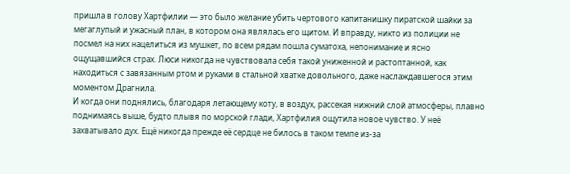пришла в голову Хартфилии — это было желание убить чертового капитанишку пиратской шайки за мегаглупый и ужасный план, в котором она являлась его щитом. И вправду, никто из полиции не посмел на них нацелиться из мушкет, по всем рядам пошла суматоха, непонимание и ясно ощущавшийся страх. Люси никогда не чувствовала себя такой униженной и растоптанной, как находиться с завязанным ртом и руками в стальной хватке довольного, даже наслаждавшегося этим моментом Драгнила.
И когда они поднялись, благодаря летающему коту, в воздух, рассекая нижний слой атмосферы, плавно поднимаясь выше, будто плывя по морской глади, Хартфилия ощутила новое чувство. У неё захватывало дух. Ещё никогда прежде её сердце не билось в таком темпе из-за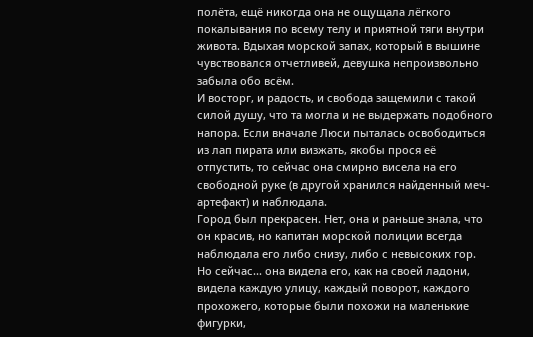полёта, ещё никогда она не ощущала лёгкого покалывания по всему телу и приятной тяги внутри живота. Вдыхая морской запах, который в вышине чувствовался отчетливей, девушка непроизвольно забыла обо всём.
И восторг, и радость, и свобода защемили с такой силой душу, что та могла и не выдержать подобного напора. Если вначале Люси пыталась освободиться из лап пирата или визжать, якобы прося её отпустить, то сейчас она смирно висела на его свободной руке (в другой хранился найденный меч-артефакт) и наблюдала.
Город был прекрасен. Нет, она и раньше знала, что он красив, но капитан морской полиции всегда наблюдала его либо снизу, либо с невысоких гор. Но сейчас... она видела его, как на своей ладони, видела каждую улицу, каждый поворот, каждого прохожего, которые были похожи на маленькие фигурки,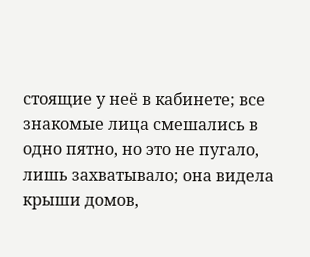стоящие у неё в кабинете; все знакомые лица смешались в одно пятно, но это не пугало, лишь захватывало; она видела крыши домов,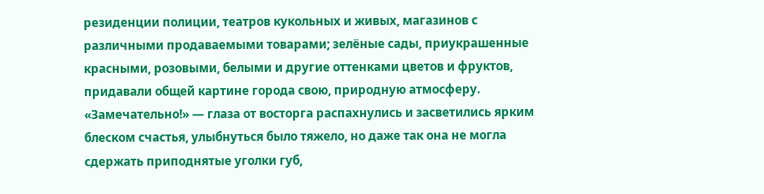резиденции полиции, театров кукольных и живых, магазинов с различными продаваемыми товарами; зелёные сады, приукрашенные красными, розовыми, белыми и другие оттенками цветов и фруктов, придавали общей картине города свою, природную атмосферу.
«Замечательно!» — глаза от восторга распахнулись и засветились ярким блеском счастья, улыбнуться было тяжело, но даже так она не могла сдержать приподнятые уголки губ,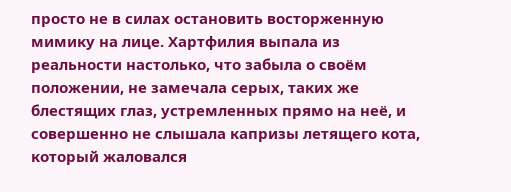просто не в силах остановить восторженную мимику на лице. Хартфилия выпала из реальности настолько, что забыла о своём положении, не замечала серых, таких же блестящих глаз, устремленных прямо на неё, и совершенно не слышала капризы летящего кота, который жаловался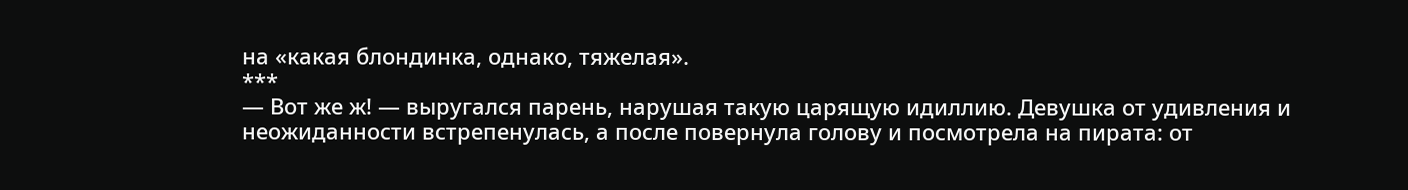на «какая блондинка, однако, тяжелая».
***
— Вот же ж! — выругался парень, нарушая такую царящую идиллию. Девушка от удивления и неожиданности встрепенулась, а после повернула голову и посмотрела на пирата: от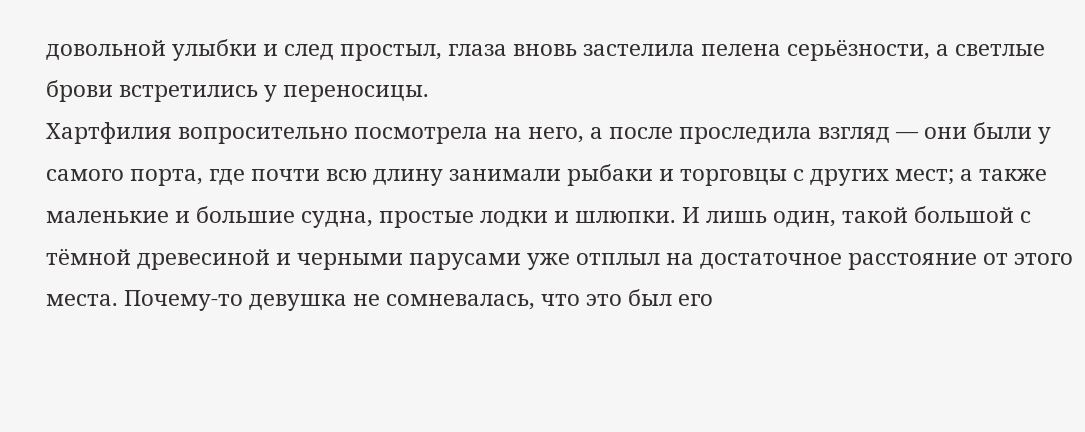довольной улыбки и след простыл, глаза вновь застелила пелена серьёзности, а светлые брови встретились у переносицы.
Хартфилия вопросительно посмотрела на него, а после проследила взгляд — они были у самого порта, где почти всю длину занимали рыбаки и торговцы с других мест; а также маленькие и большие судна, простые лодки и шлюпки. И лишь один, такой большой с тёмной древесиной и черными парусами уже отплыл на достаточное расстояние от этого места. Почему-то девушка не сомневалась, что это был его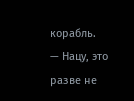корабль.
— Нацу, это разве не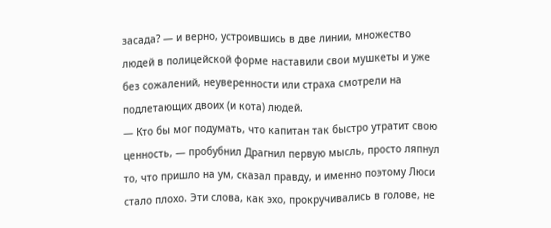засада? — и верно, устроившись в две линии, множество людей в полицейской форме наставили свои мушкеты и уже без сожалений, неуверенности или страха смотрели на подлетающих двоих (и кота) людей.
— Кто бы мог подумать, что капитан так быстро утратит свою ценность, — пробубнил Драгнил первую мысль, просто ляпнул то, что пришло на ум, сказал правду, и именно поэтому Люси стало плохо. Эти слова, как эхо, прокручивались в голове, не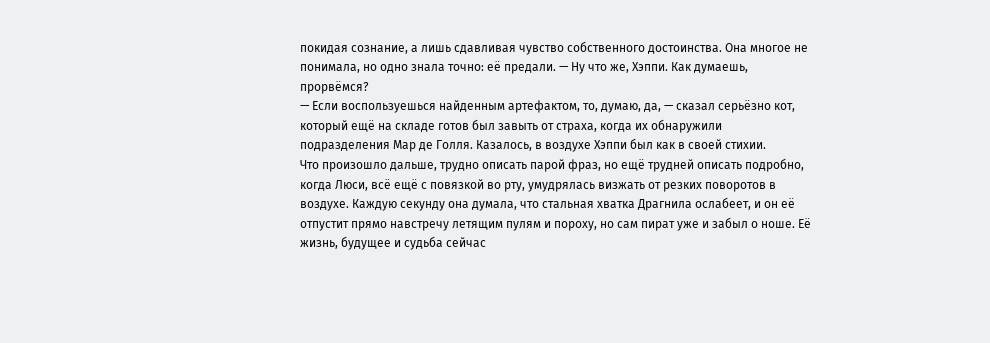покидая сознание, а лишь сдавливая чувство собственного достоинства. Она многое не понимала, но одно знала точно: её предали. — Ну что же, Хэппи. Как думаешь, прорвёмся?
— Если воспользуешься найденным артефактом, то, думаю, да, — сказал серьёзно кот, который ещё на складе готов был завыть от страха, когда их обнаружили подразделения Мар де Голля. Казалось, в воздухе Хэппи был как в своей стихии.
Что произошло дальше, трудно описать парой фраз, но ещё трудней описать подробно, когда Люси, всё ещё с повязкой во рту, умудрялась визжать от резких поворотов в воздухе. Каждую секунду она думала, что стальная хватка Драгнила ослабеет, и он её отпустит прямо навстречу летящим пулям и пороху, но сам пират уже и забыл о ноше. Её жизнь, будущее и судьба сейчас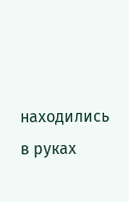находились в руках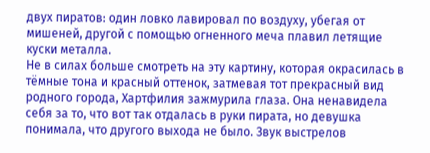двух пиратов: один ловко лавировал по воздуху, убегая от мишеней, другой с помощью огненного меча плавил летящие куски металла.
Не в силах больше смотреть на эту картину, которая окрасилась в тёмные тона и красный оттенок, затмевая тот прекрасный вид родного города, Хартфилия зажмурила глаза. Она ненавидела себя за то, что вот так отдалась в руки пирата, но девушка понимала, что другого выхода не было. Звук выстрелов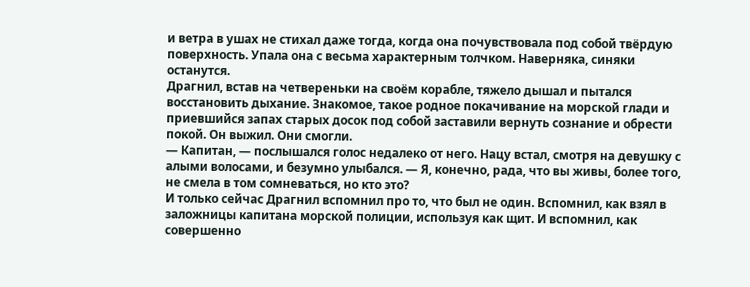и ветра в ушах не стихал даже тогда, когда она почувствовала под собой твёрдую поверхность. Упала она с весьма характерным толчком. Наверняка, синяки останутся.
Драгнил, встав на четвереньки на своём корабле, тяжело дышал и пытался восстановить дыхание. Знакомое, такое родное покачивание на морской глади и приевшийся запах старых досок под собой заставили вернуть сознание и обрести покой. Он выжил. Они смогли.
— Капитан, — послышался голос недалеко от него. Нацу встал, смотря на девушку с алыми волосами, и безумно улыбался. — Я, конечно, рада, что вы живы, более того, не смела в том сомневаться, но кто это?
И только сейчас Драгнил вспомнил про то, что был не один. Вспомнил, как взял в заложницы капитана морской полиции, используя как щит. И вспомнил, как совершенно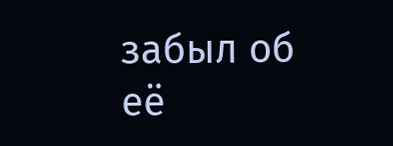забыл об её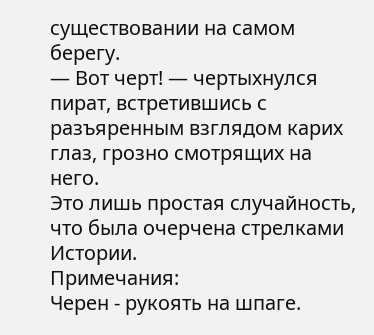существовании на самом берегу.
— Вот черт! — чертыхнулся пират, встретившись с разъяренным взглядом карих глаз, грозно смотрящих на него.
Это лишь простая случайность, что была очерчена стрелками Истории.
Примечания:
Черен - рукоять на шпаге.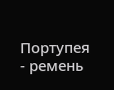Портупея - ремень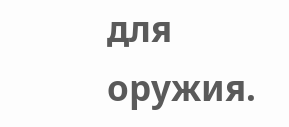для оружия.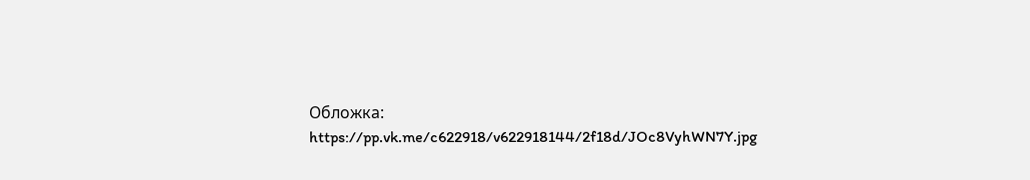Обложка:
https://pp.vk.me/c622918/v622918144/2f18d/JOc8VyhWN7Y.jpg